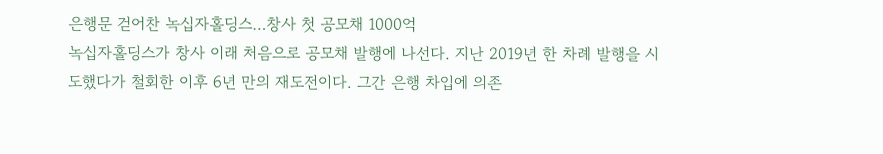은행문 걷어찬 녹십자홀딩스…창사 첫 공모채 1000억
녹십자홀딩스가 창사 이래 처음으로 공모채 발행에 나선다. 지난 2019년 한 차례 발행을 시도했다가 철회한 이후 6년 만의 재도전이다. 그간 은행 차입에 의존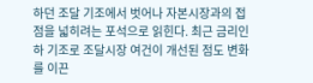하던 조달 기조에서 벗어나 자본시장과의 접점을 넓히려는 포석으로 읽힌다. 최근 금리인하 기조로 조달시장 여건이 개선된 점도 변화를 이끈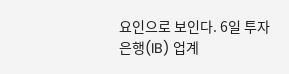요인으로 보인다. 6일 투자은행(IB) 업계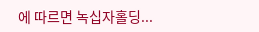에 따르면 녹십자홀딩...